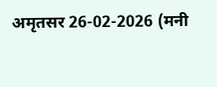अमृतसर 26-02-2026 (मनी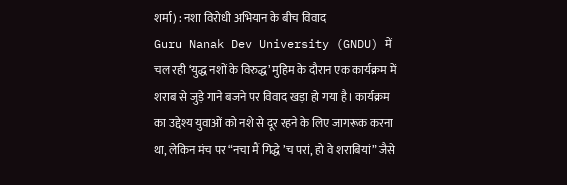शर्मा) : नशा विरोधी अभियान के बीच विवाद
Guru Nanak Dev University (GNDU) में चल रही ‘युद्ध नशों के विरुद्ध’ मुहिम के दौरान एक कार्यक्रम में शराब से जुड़े गाने बजने पर विवाद खड़ा हो गया है। कार्यक्रम का उद्देश्य युवाओं को नशे से दूर रहने के लिए जागरूक करना था, लेकिन मंच पर “नचा मैं गिद्धे ’च परां, हो वे शराबियां” जैसे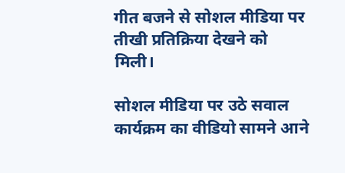गीत बजने से सोशल मीडिया पर तीखी प्रतिक्रिया देखने को मिली।

सोशल मीडिया पर उठे सवाल
कार्यक्रम का वीडियो सामने आने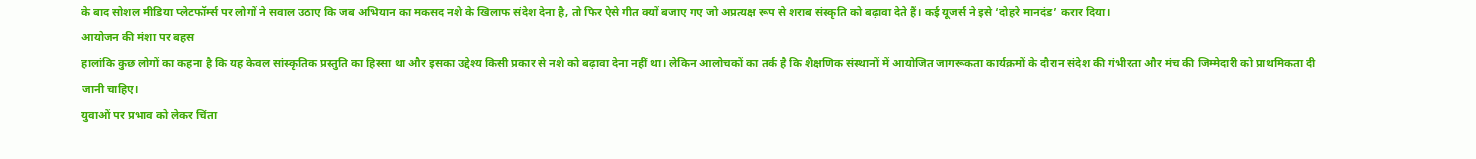के बाद सोशल मीडिया प्लेटफॉर्म्स पर लोगों ने सवाल उठाए कि जब अभियान का मकसद नशे के खिलाफ संदेश देना है, तो फिर ऐसे गीत क्यों बजाए गए जो अप्रत्यक्ष रूप से शराब संस्कृति को बढ़ावा देते हैं। कई यूजर्स ने इसे ‘दोहरे मानदंड’ करार दिया।
आयोजन की मंशा पर बहस
हालांकि कुछ लोगों का कहना है कि यह केवल सांस्कृतिक प्रस्तुति का हिस्सा था और इसका उद्देश्य किसी प्रकार से नशे को बढ़ावा देना नहीं था। लेकिन आलोचकों का तर्क है कि शैक्षणिक संस्थानों में आयोजित जागरूकता कार्यक्रमों के दौरान संदेश की गंभीरता और मंच की जिम्मेदारी को प्राथमिकता दी जानी चाहिए।
युवाओं पर प्रभाव को लेकर चिंता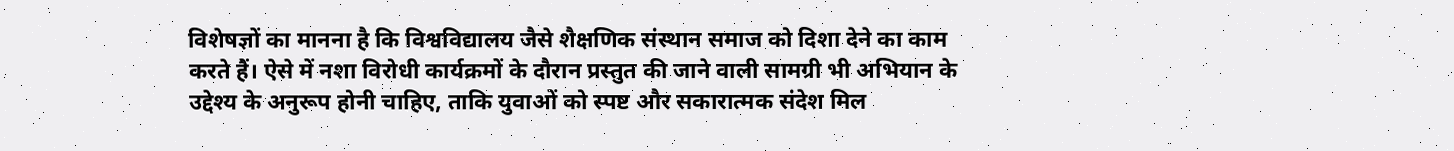विशेषज्ञों का मानना है कि विश्वविद्यालय जैसे शैक्षणिक संस्थान समाज को दिशा देने का काम करते हैं। ऐसे में नशा विरोधी कार्यक्रमों के दौरान प्रस्तुत की जाने वाली सामग्री भी अभियान के उद्देश्य के अनुरूप होनी चाहिए, ताकि युवाओं को स्पष्ट और सकारात्मक संदेश मिल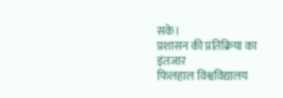सके।
प्रशासन की प्रतिक्रिया का इंतजार
फिलहाल विश्वविद्यालय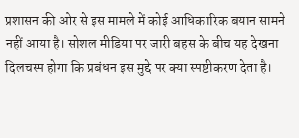प्रशासन की ओर से इस मामले में कोई आधिकारिक बयान सामने नहीं आया है। सोशल मीडिया पर जारी बहस के बीच यह देखना दिलचस्प होगा कि प्रबंधन इस मुद्दे पर क्या स्पष्टीकरण देता है।